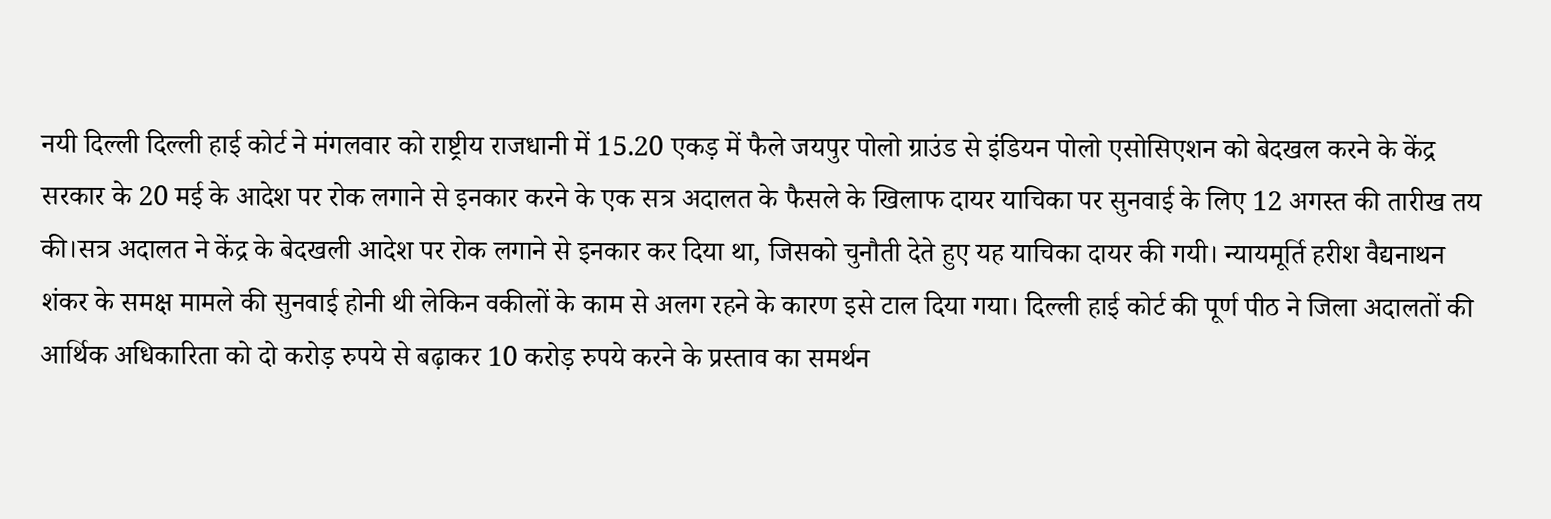नयी दिल्ली दिल्ली हाई कोर्ट ने मंगलवार को राष्ट्रीय राजधानी में 15.20 एकड़ में फैले जयपुर पोलो ग्राउंड से इंडियन पोलो एसोसिएशन को बेदखल करने के केंद्र सरकार के 20 मई के आदेश पर रोक लगाने से इनकार करने के एक सत्र अदालत के फैसले के खिलाफ दायर याचिका पर सुनवाई के लिए 12 अगस्त की तारीख तय की।सत्र अदालत ने केंद्र के बेदखली आदेश पर रोक लगाने से इनकार कर दिया था, जिसको चुनौती देते हुए यह याचिका दायर की गयी। न्यायमूर्ति हरीश वैद्यनाथन शंकर के समक्ष मामले की सुनवाई होनी थी लेकिन वकीलों के काम से अलग रहने के कारण इसे टाल दिया गया। दिल्ली हाई कोर्ट की पूर्ण पीठ ने जिला अदालतों की आर्थिक अधिकारिता को दो करोड़ रुपये से बढ़ाकर 10 करोड़ रुपये करने के प्रस्ताव का समर्थन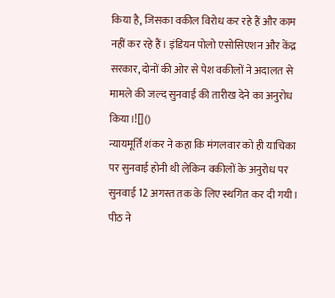किया है, जिसका वकील विरोध कर रहे हैं और काम नहीं कर रहे हैं। इंडियन पोलो एसोसिएशन और केंद्र सरकार, दोनों की ओर से पेश वकीलों ने अदालत से मामले की जल्द सुनवाई की तारीख देने का अनुरोध किया।![]()
न्यायमूर्ति शंकर ने कहा कि मंगलवार को ही याचिका पर सुनवाई होनी थी लेकिन वकीलों के अनुरोध पर सुनवाई 12 अगस्त तक के लिए स्थगित कर दी गयी। पीठ ने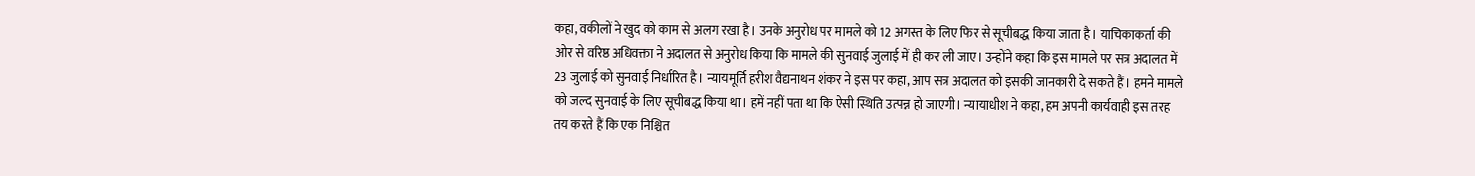कहा, वकीलों ने खुद को काम से अलग रखा है। उनके अनुरोध पर मामले को 12 अगस्त के लिए फिर से सूचीबद्ध किया जाता है। याचिकाकर्ता की ओर से वरिष्ठ अधिवक्ता ने अदालत से अनुरोध किया कि मामले की सुनवाई जुलाई में ही कर ली जाए। उन्होंने कहा कि इस मामले पर सत्र अदालत में 23 जुलाई को सुनवाई निर्धारित है। न्यायमूर्ति हरीश वैद्यनाथन शंकर ने इस पर कहा, आप सत्र अदालत को इसकी जानकारी दे सकते हैं। हमने मामले को जल्द सुनवाई के लिए सूचीबद्ध किया था। हमें नहीं पता था कि ऐसी स्थिति उत्पन्न हो जाएगी। न्यायाधीश ने कहा, हम अपनी कार्यवाही इस तरह तय करते हैं कि एक निश्चित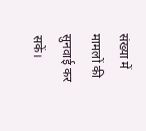संख्या में मामलों की सुनवाई कर सकें।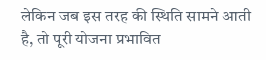लेकिन जब इस तरह की स्थिति सामने आती है, तो पूरी योजना प्रभावित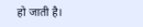हो जाती है।